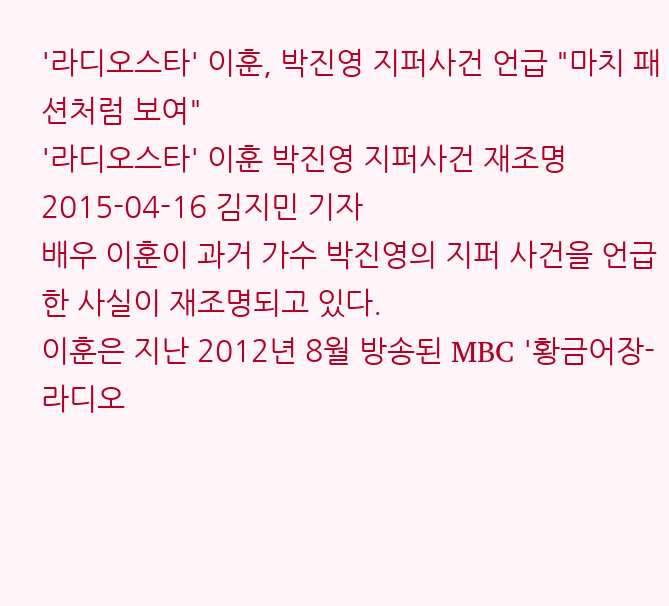'라디오스타' 이훈, 박진영 지퍼사건 언급 "마치 패션처럼 보여"
'라디오스타' 이훈 박진영 지퍼사건 재조명
2015-04-16 김지민 기자
배우 이훈이 과거 가수 박진영의 지퍼 사건을 언급한 사실이 재조명되고 있다.
이훈은 지난 2012년 8월 방송된 MBC '황금어장-라디오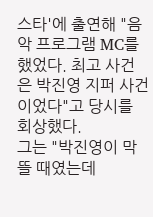스타'에 출연해 "음악 프로그램 MC를 했었다. 최고 사건은 박진영 지퍼 사건이었다"고 당시를 회상했다.
그는 "박진영이 막 뜰 때였는데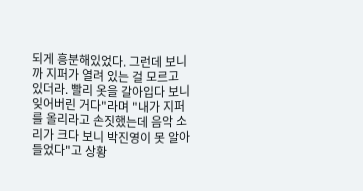되게 흥분해있었다. 그런데 보니까 지퍼가 열려 있는 걸 모르고 있더라. 빨리 옷을 갈아입다 보니 잊어버린 거다"라며 "내가 지퍼를 올리라고 손짓했는데 음악 소리가 크다 보니 박진영이 못 알아들었다"고 상황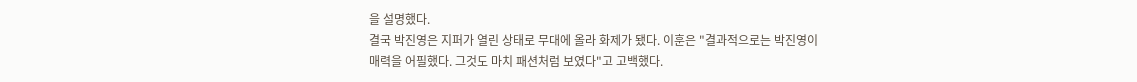을 설명했다.
결국 박진영은 지퍼가 열린 상태로 무대에 올라 화제가 됐다. 이훈은 "결과적으로는 박진영이 매력을 어필했다. 그것도 마치 패션처럼 보였다"고 고백했다.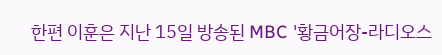한편 이훈은 지난 15일 방송된 MBC '황금어장-라디오스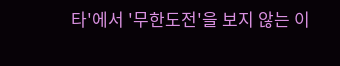타'에서 '무한도전'을 보지 않는 이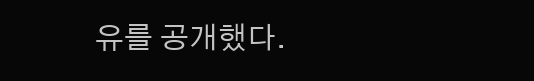유를 공개했다.